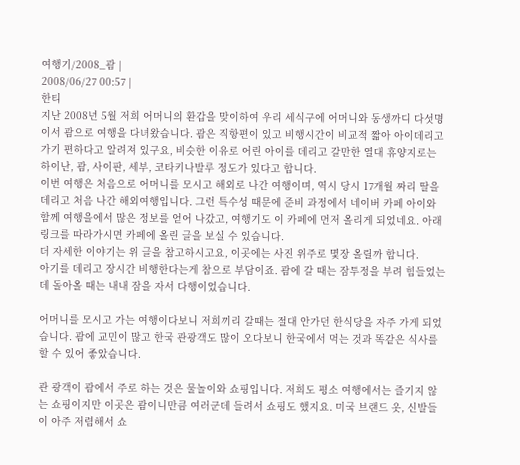여행기/2008_괌 |
2008/06/27 00:57 |
한티
지난 2008년 5월 저희 어머니의 환갑을 맞이하여 우리 세식구에 어머니와 동생까디 다섯명이서 괌으로 여행을 다녀왔습니다. 괌은 직항편이 있고 비행시간이 비교적 짧아 아이데리고 가기 편하다고 알려져 있구요, 비슷한 이유로 어린 아이를 데리고 갈만한 열대 휴양지로는 하이난, 괌, 사이판, 세부, 코타키나발루 정도가 있다고 합니다.
이번 여행은 처음으로 어머니를 모시고 해외로 나간 여행이며, 역시 당시 17개월 짜리 딸을 데리고 처음 나간 해외여행입니다. 그런 특수성 때문에 준비 과정에서 네이버 카페 아이와 함께 여행을에서 많은 정보를 얻어 나갔고, 여행기도 이 카페에 먼저 올리게 되었네요. 아래 링크를 따라가시면 카페에 올린 글을 보실 수 있습니다.
더 자세한 이야기는 위 글을 참고하시고요, 이곳에는 사진 위주로 몇장 올릴까 합니다.
아기를 데리고 장시간 비행한다는게 참으로 부담이죠. 괌에 갈 때는 잠투정을 부려 힘들었는데 돌아올 때는 내내 잠을 자서 다행이었습니다.

어머니를 모시고 가는 여행이다보니 저희끼리 갈때는 절대 안가던 한식당을 자주 가게 되었습니다. 괌에 교민이 많고 한국 관광객도 많이 오다보니 한국에서 먹는 것과 똑같은 식사를 할 수 있어 좋았습니다.

관 광객이 괌에서 주로 하는 것은 물놀이와 쇼핑입니다. 저희도 평소 여행에서는 즐기지 않는 쇼핑이지만 이곳은 괌이니만큼 여러군데 들려서 쇼핑도 했지요. 미국 브랜드 옷, 신발들이 아주 저렴해서 쇼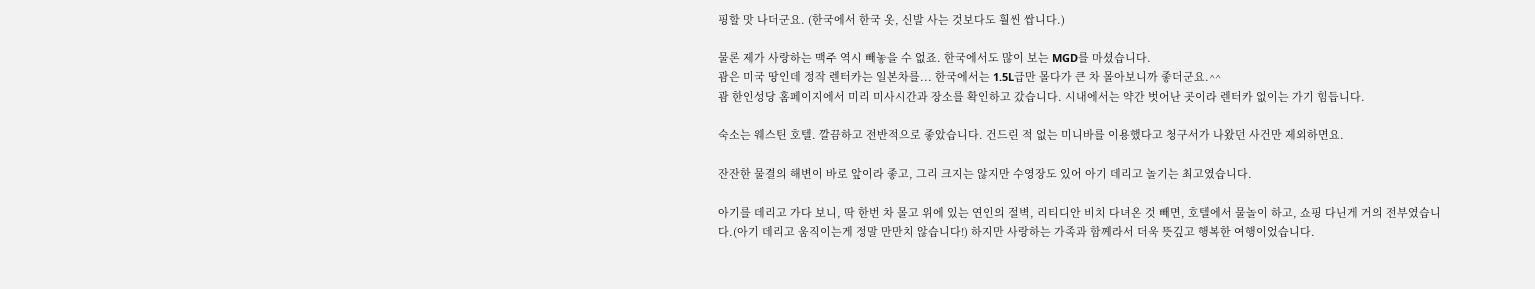핑할 맛 나더군요. (한국에서 한국 옷, 신발 사는 것보다도 훨씬 쌉니다.)

물론 제가 사랑하는 맥주 역시 빼놓을 수 없죠. 한국에서도 많이 보는 MGD를 마셨습니다.
괌은 미국 땅인데 정작 렌터카는 일본차를... 한국에서는 1.5L급만 몰다가 큰 차 몰아보니까 좋더군요.^^
괌 한인성당 홈페이지에서 미리 미사시간과 장소를 확인하고 갔습니다. 시내에서는 약간 벗어난 곳이라 렌터카 없이는 가기 힘듭니다.

숙소는 웨스틴 호텔. 깔끔하고 전반적으로 좋았습니다. 건드린 적 없는 미니바를 이용했다고 청구서가 나왔던 사건만 제외하면요.

잔잔한 물결의 해변이 바로 앞이라 좋고, 그리 크지는 않지만 수영장도 있어 아기 데리고 놀기는 최고였습니다.

아기를 데리고 가다 보니, 딱 한번 차 몰고 위에 있는 연인의 절벽, 리티디안 비치 다녀온 것 빼면, 호텔에서 물놀이 하고, 쇼핑 다닌게 거의 전부였습니다.(아기 데리고 움직이는게 정말 만만치 않습니다!) 하지만 사랑하는 가족과 함께라서 더욱 뜻깊고 행복한 여행이었습니다.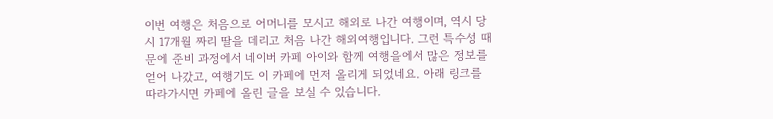이번 여행은 처음으로 어머니를 모시고 해외로 나간 여행이며, 역시 당시 17개월 짜리 딸을 데리고 처음 나간 해외여행입니다. 그런 특수성 때문에 준비 과정에서 네이버 카페 아이와 함께 여행을에서 많은 정보를 얻어 나갔고, 여행기도 이 카페에 먼저 올리게 되었네요. 아래 링크를 따라가시면 카페에 올린 글을 보실 수 있습니다.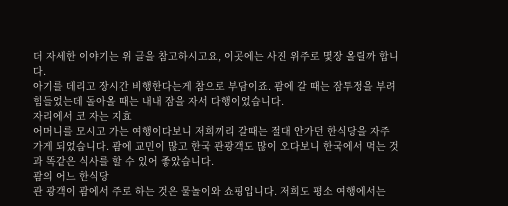더 자세한 이야기는 위 글을 참고하시고요, 이곳에는 사진 위주로 몇장 올릴까 합니다.
아기를 데리고 장시간 비행한다는게 참으로 부담이죠. 괌에 갈 때는 잠투정을 부려 힘들었는데 돌아올 때는 내내 잠을 자서 다행이었습니다.
자리에서 코 자는 지효
어머니를 모시고 가는 여행이다보니 저희끼리 갈때는 절대 안가던 한식당을 자주 가게 되었습니다. 괌에 교민이 많고 한국 관광객도 많이 오다보니 한국에서 먹는 것과 똑같은 식사를 할 수 있어 좋았습니다.
괌의 어느 한식당
관 광객이 괌에서 주로 하는 것은 물놀이와 쇼핑입니다. 저희도 평소 여행에서는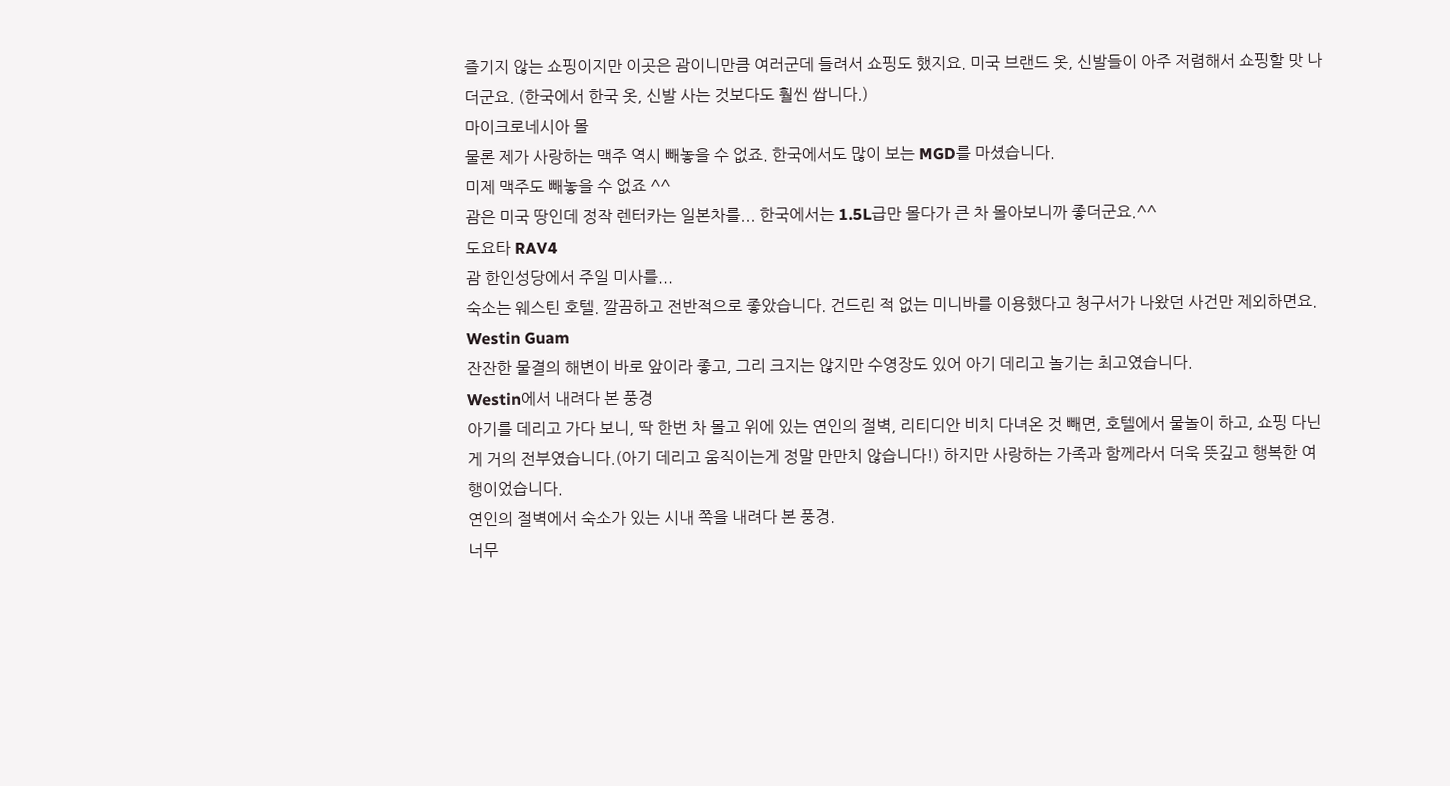즐기지 않는 쇼핑이지만 이곳은 괌이니만큼 여러군데 들려서 쇼핑도 했지요. 미국 브랜드 옷, 신발들이 아주 저렴해서 쇼핑할 맛 나더군요. (한국에서 한국 옷, 신발 사는 것보다도 훨씬 쌉니다.)
마이크로네시아 몰
물론 제가 사랑하는 맥주 역시 빼놓을 수 없죠. 한국에서도 많이 보는 MGD를 마셨습니다.
미제 맥주도 빼놓을 수 없죠 ^^
괌은 미국 땅인데 정작 렌터카는 일본차를... 한국에서는 1.5L급만 몰다가 큰 차 몰아보니까 좋더군요.^^
도요타 RAV4
괌 한인성당에서 주일 미사를...
숙소는 웨스틴 호텔. 깔끔하고 전반적으로 좋았습니다. 건드린 적 없는 미니바를 이용했다고 청구서가 나왔던 사건만 제외하면요.
Westin Guam
잔잔한 물결의 해변이 바로 앞이라 좋고, 그리 크지는 않지만 수영장도 있어 아기 데리고 놀기는 최고였습니다.
Westin에서 내려다 본 풍경
아기를 데리고 가다 보니, 딱 한번 차 몰고 위에 있는 연인의 절벽, 리티디안 비치 다녀온 것 빼면, 호텔에서 물놀이 하고, 쇼핑 다닌게 거의 전부였습니다.(아기 데리고 움직이는게 정말 만만치 않습니다!) 하지만 사랑하는 가족과 함께라서 더욱 뜻깊고 행복한 여행이었습니다.
연인의 절벽에서 숙소가 있는 시내 쪽을 내려다 본 풍경.
너무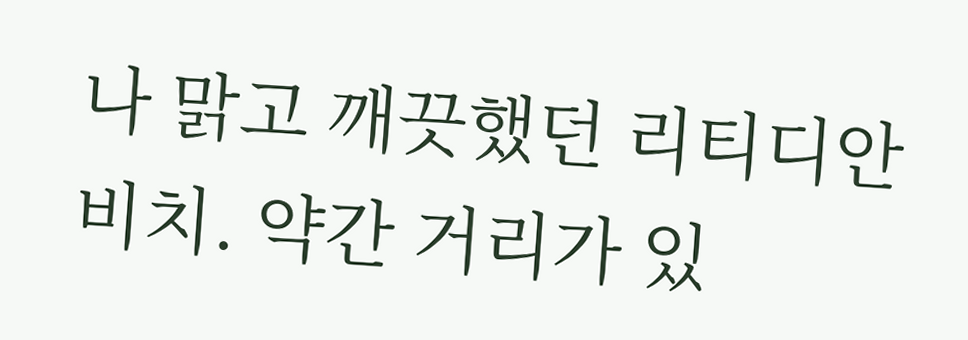나 맑고 깨끗했던 리티디안 비치. 약간 거리가 있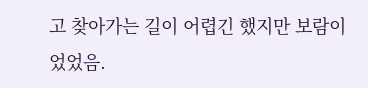고 찾아가는 길이 어렵긴 했지만 보람이었었음.